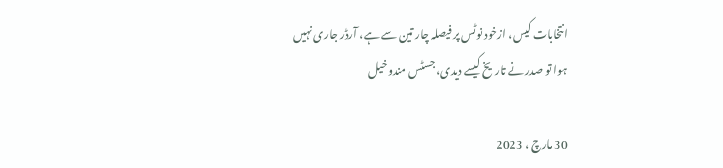انتخابات کیس، ازخود نوٹس پر فیصلہ چار تین سے ہے، آرڈر جاری نہیں ہوا تو صدر نے تاریخ کیسے دیدی، جسٹس مندوخیل

30 مارچ ، 2023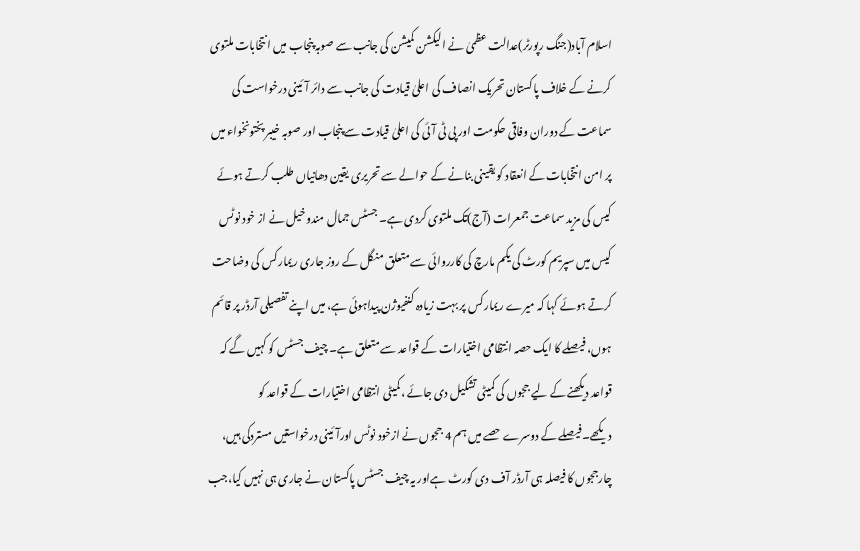اسلام آباد(جنگ رپورٹر)عدالت عظمیٰ نے الیکشن کمیشن کی جانب سے صوبہ پنجاب میں انتخابات ملتوی کرنے کے خلاف پاکستان تحریک انصاف کی اعلیٰ قیادت کی جانب سے دائر آئینی درخواست کی سماعت کے دوران وفاقی حکومت اور پی ٹی آئی کی اعلیٰ قیادت سے پنجاب اور صوبہ خیبر پختونخواء میں پر امن انتخابات کے انعقاد کو یقینی بنانے کے حوالے سے تحریری یقین دھانیاں طلب کرتے ہوئے کیس کی مزید سماعت جمعرات (آج)تک ملتوی کردی ہے۔ جسٹس جمال مندوخیل نے از خود نوٹس کیس میں سپریم کورٹ کی یکم مارچ کی کارروائی سے متعلق منگل کے روز جاری ریمارکس کی وضاحت کرتے ہوئے کہا کہ میرے ریمارکس پر بہت زیادہ کنفیوژن پیداہوئی ہے، میں اپنے تفصیلی آرڈر پر قائم ہوں، فیصلے کا ایک حصہ انتظامی اختیارات کے قواعد سے متعلق ہے۔ چیف جسٹس کو کہیں گے کہ قواعد دیکھنے کے لیے ججوں کی کمیٹی تشکیل دی جائے ،کمیٹی انتظامی اختیارات کے قواعد کو دیکھے۔فیصلے کے دوسرے حصے میں ہم 4 ججوں نے ازخود نوٹس اورآئینی درخواستیں مستردکی ہیں، چارججوں کا فیصلہ ہی آرڈر آف دی کورٹ ہےاور یہ چیف جسٹس پاکستان نے جاری ہی نہیں کیا،جب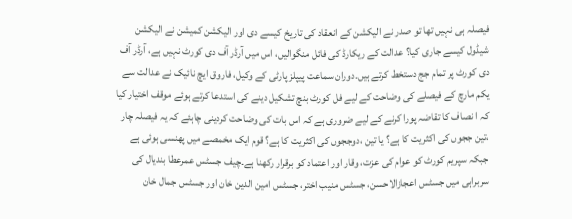فیصلہ ہی نہیں تھا تو صدر نے الیکشن کے انعقاد کی تاریخ کیسے دی اور الیکشن کمیشن نے الیکشن شیڈول کیسے جاری کیا؟ عدالت کے ریکارڈ کی فائل منگوالیں، اس میں آرڈر آف دی کورٹ نہیں ہے، آرڈر آف دی کورٹ پر تمام جج دستخط کرتے ہیں۔دوران سماعت پیپلز پارٹی کے وکیل، فاروق ایچ نائیک نے عدالت سے یکم مارچ کے فیصلے کی وضاحت کے لیے فل کورٹ بنچ تشکیل دینے کی استدعا کرتے ہوئے موقف اختیار کیا کہ ا نصاف کا تقاضہ پورا کرنے کے لیے ضروری ہے کہ اس بات کی وضاحت کردینی چاہئے کہ یہ فیصلہ چار ،تین ججوں کی اکثریت کا ہے؟ یا تین ،دوججوں کی اکثریت کا ہے؟ قوم ایک مخمصے میں پھنسی ہوئی ہے جبکہ سپریم کورٹ کو عوام کی عزت، وقار اور اعتماد کو برقرار رکھنا ہے۔چیف جسٹس عمرعطا بندیال کی سربراہی میں جسٹس اعجازالاحسن، جسٹس منیب اختر، جسٹس امین الدین خان اور جسٹس جمال خان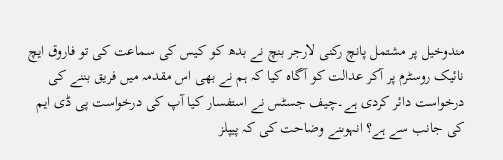مندوخیل پر مشتمل پانچ رکنی لارجر بنچ نے بدھ کو کیس کی سماعت کی تو فاروق ایچ نائیک روسٹرم پر آکر عدالت کو آگاہ کیا کہ ہم نے بھی اس مقدمہ میں فریق بننے کی درخواست دائر کردی ہے۔چیف جسٹس نے استفسار کیا آپ کی درخواست پی ڈی ایم کی جانب سے ہے؟ انہوںنے وضاحت کی کہ پیپلز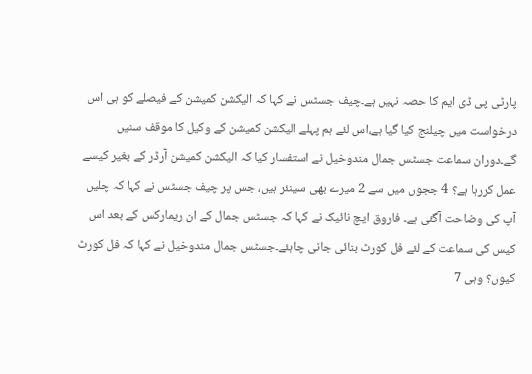پارٹی پی ڈی ایم کا حصہ نہیں ہے۔چیف جسٹس نے کہا کہ الیکشن کمیشن کے فیصلے کو ہی اس درخواست میں چیلنج کیا گیا ہے،اس لئے ہم پہلے الیکشن کمیشن کے وکیل کا موقف سنیں گے۔دوران سماعت جسٹس جمال مندوخیل نے استفسار کیا کہ الیکشن کمیشن آرڈر کے بغیر کیسے عمل کررہا ہے؟ 4 ججوں میں سے 2 میرے بھی سینئر ہیں، جس پر چیف جسٹس نے کہا کہ چلیں آپ کی وضاحت آگئی ہے۔ فاروق ایچ نائیک نے کہا کہ جسٹس جمال کے ان ریمارکس کے بعد اس کیس کی سماعت کے لئے فل کورٹ بنائی جانی چاہئے۔جسٹس جمال مندوخیل نے کہا کہ فل کورٹ کیوں؟ وہی 7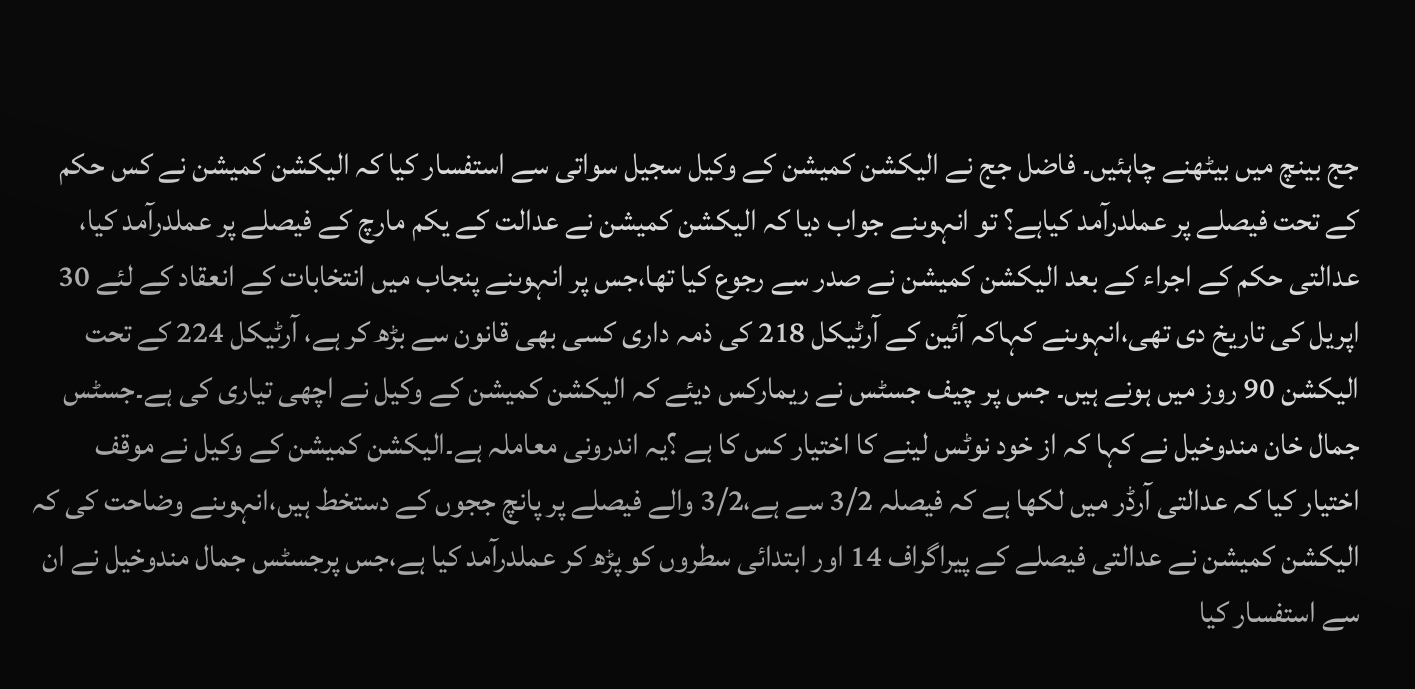جج بینچ میں بیٹھنے چاہئیں۔ فاضل جج نے الیکشن کمیشن کے وکیل سجیل سواتی سے استفسار کیا کہ الیکشن کمیشن نے کس حکم کے تحت فیصلے پر عملدرآمد کیاہے؟ تو انہوںنے جواب دیا کہ الیکشن کمیشن نے عدالت کے یکم مارچ کے فیصلے پر عملدرآمد کیا، عدالتی حکم کے اجراء کے بعد الیکشن کمیشن نے صدر سے رجوع کیا تھا،جس پر انہوںنے پنجاب میں انتخابات کے انعقاد کے لئے 30 اپریل کی تاریخ دی تھی،انہوںنے کہاکہ آئین کے آرٹیکل 218 کی ذمہ داری کسی بھی قانون سے بڑھ کر ہے، آرٹیکل 224 کے تحت الیکشن 90 روز میں ہونے ہیں۔ جس پر چیف جسٹس نے ریمارکس دیئے کہ الیکشن کمیشن کے وکیل نے اچھی تیاری کی ہے۔جسٹس جمال خان مندوخیل نے کہا کہ از خود نوٹس لینے کا اختیار کس کا ہے ؟یہ اندرونی معاملہ ہے۔الیکشن کمیشن کے وکیل نے موقف اختیار کیا کہ عدالتی آرڈر میں لکھا ہے کہ فیصلہ 3/2 سے ہے،3/2 والے فیصلے پر پانچ ججوں کے دستخط ہیں،انہوںنے وضاحت کی کہ الیکشن کمیشن نے عدالتی فیصلے کے پیراگراف 14 اور ابتدائی سطروں کو پڑھ کر عملدرآمد کیا ہے،جس پرجسٹس جمال مندوخیل نے ان سے استفسار کیا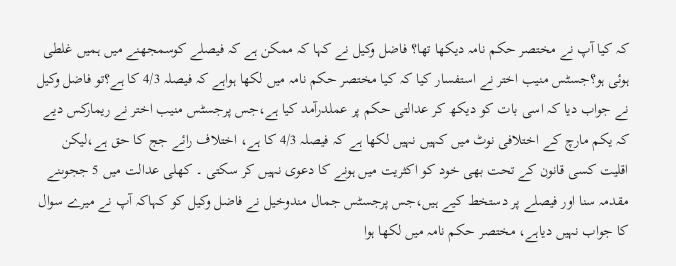کہ کیا آپ نے مختصر حکم نامہ دیکھا تھا؟ فاضل وکیل نے کہا کہ ممکن ہے کہ فیصلے کوسمجھنے میں ہمیں غلطی ہوئی ہو؟جسٹس منیب اختر نے استفسار کیا کہ کیا مختصر حکم نامہ میں لکھا ہواہے کہ فیصلہ 4/3 کا ہے؟تو فاضل وکیل نے جواب دیا کہ اسی بات کو دیکھ کر عدالتی حکم پر عملدرآمد کیا ہے،جس پرجسٹس منیب اختر نے ریمارکس دیے کہ یکم مارچ کے اختلافی نوٹ میں کہیں نہیں لکھا ہے کہ فیصلہ 4/3 کا ہے، اختلاف رائے جج کا حق ہے،لیکن اقلیت کسی قانون کے تحت بھی خود کو اکثریت میں ہونے کا دعوی نہیں کر سکتی ۔ کھلی عدالت میں 5 ججوںنے مقدمہ سنا اور فیصلے پر دستخط کیے ہیں،جس پرجسٹس جمال مندوخیل نے فاضل وکیل کو کہاکہ آپ نے میرے سوال کا جواب نہیں دیاہے، مختصر حکم نامہ میں لکھا ہوا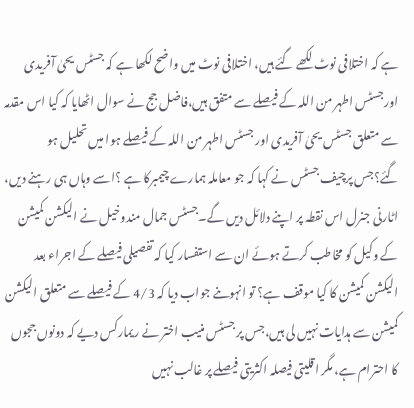ہے کہ اختلافی نوٹ لکھے گئے ہیں، اختلافی نوٹ میں واضح لکھا ہے کہ جسٹس یحیٰ آفریدی اورجسٹس اطہر من اللہ کے فیصلے سے متفق ہیں،فاضل جج نے سوال اٹھایا کہ کیا اس مقدمہ سے متعلق جسٹس یحیٰ آفریدی اور جسٹس اطہر من اللہ کے فیصلے ہوا میں تحلیل ہو گئے؟جس پرچیف جسٹس نے کہا کہ جو معاملہ ہمارے چیمبرکا ہے ؟اسے وہاں ہی رہنے دیں، اٹارنی جنرل اس نقطہ پر اپنے دلائل دیں گے۔جسٹس جمال مندوخیل نے الیکشن کمیشن کے وکیل کو مخاطب کرتے ہوئے ان سے استفسار کیا کہ تفصیلی فیصلے کے اجراء بعد الیکشن کمیشن کا کیا موقف ہے؟ تو انہوںنے جواب دیا کہ 4/3 کے فیصلے سے متعلق الیکشن کمیشن سے ہدایات نہیں لی ہیں،جس پر جسٹس منیب اختر نے ریمارکس دیے کہ دونوں ججوں کا احترام ہے، مگر اقلیتی فیصلہ اکثریتی فیصلے پر غالب نہیں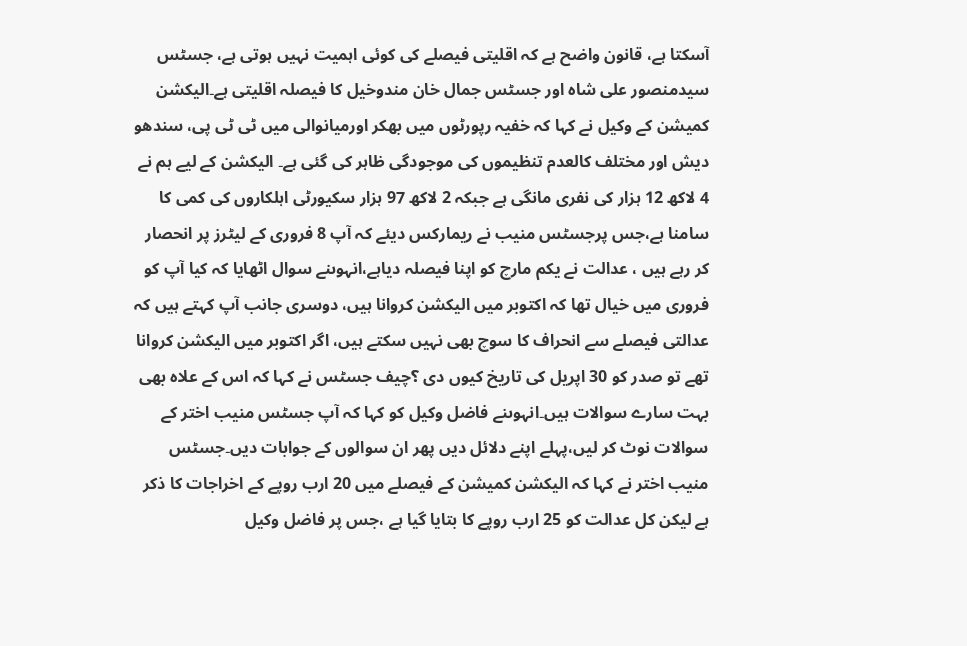آسکتا ہے، قانون واضح ہے کہ اقلیتی فیصلے کی کوئی اہمیت نہیں ہوتی ہے، جسٹس سیدمنصور علی شاہ اور جسٹس جمال خان مندوخیل کا فیصلہ اقلیتی ہے۔الیکشن کمیشن کے وکیل نے کہا کہ خفیہ رپورٹوں میں بھکر اورمیانوالی میں ٹی ٹی پی، سندھو دیش اور مختلف کالعدم تنظیموں کی موجودگی ظاہر کی گئی ہے۔ الیکشن کے لیے ہم نے 4 لاکھ 12 ہزار کی نفری مانگی ہے جبکہ 2 لاکھ 97 ہزار سکیورٹی اہلکاروں کی کمی کا سامنا ہے،جس پرجسٹس منیب نے ریمارکس دیئے کہ آپ 8 فروری کے لیٹرز پر انحصار کر رہے ہیں ، عدالت نے یکم مارچ کو اپنا فیصلہ دیاہے،انہوںنے سوال اٹھایا کہ کیا آپ کو فروری میں خیال تھا کہ اکتوبر میں الیکشن کروانا ہیں، دوسری جانب آپ کہتے ہیں کہ عدالتی فیصلے سے انحراف کا سوچ بھی نہیں سکتے ہیں، اگر اکتوبر میں الیکشن کروانا تھے تو صدر کو 30 اپریل کی تاریخ کیوں دی ؟چیف جسٹس نے کہا کہ اس کے علاہ بھی بہت سارے سوالات ہیں۔انہوںنے فاضل وکیل کو کہا کہ آپ جسٹس منیب اختر کے سوالات نوٹ کر لیں،پہلے اپنے دلائل دیں پھر ان سوالوں کے جوابات دیں۔جسٹس منیب اختر نے کہا کہ الیکشن کمیشن کے فیصلے میں 20 ارب روپے کے اخراجات کا ذکر ہے لیکن کل عدالت کو 25 ارب روپے کا بتایا گیا ہے ،جس پر فاضل وکیل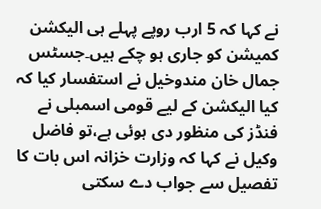نے کہا کہ 5 ارب روپے پہلے ہی الیکشن کمیشن کو جاری ہو چکے ہیں۔جسٹس جمال خان مندوخیل نے استفسار کیا کہ کیا الیکشن کے لیے قومی اسمبلی نے فنڈز کی منظور دی ہوئی ہے،تو فاضل وکیل نے کہا کہ وزارت خزانہ اس بات کا تفصیل سے جواب دے سکتی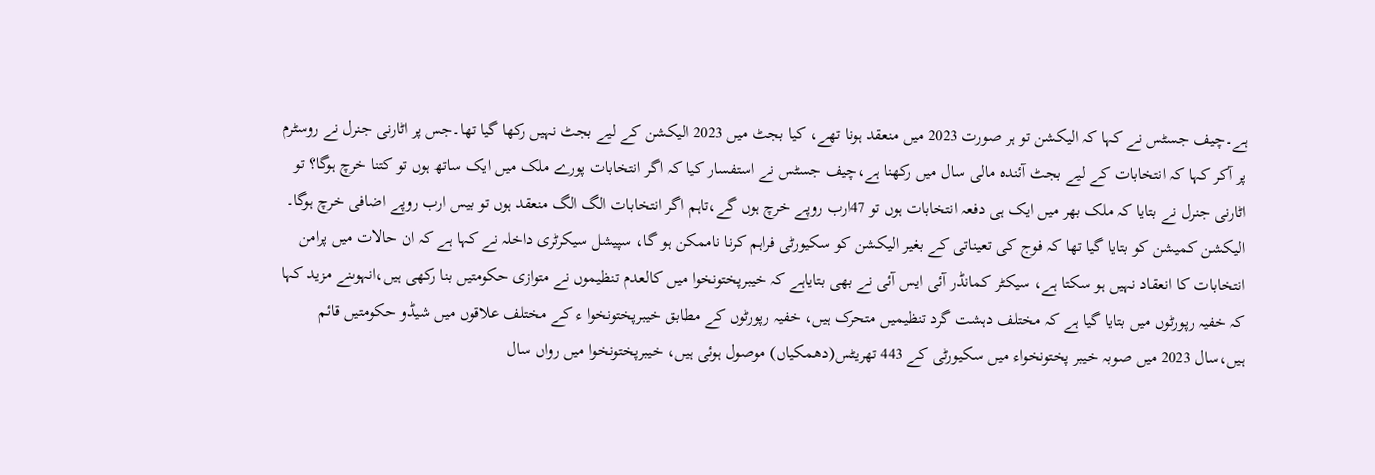ہے۔چیف جسٹس نے کہا کہ الیکشن تو ہر صورت 2023 میں منعقد ہونا تھے، کیا بجٹ میں 2023 الیکشن کے لیے بجٹ نہیں رکھا گیا تھا۔جس پر اٹارنی جنرل نے روسٹرم پر آکر کہا کہ انتخابات کے لیے بجٹ آئندہ مالی سال میں رکھنا ہے،چیف جسٹس نے استفسار کیا کہ اگر انتخابات پورے ملک میں ایک ساتھ ہوں تو کتنا خرچ ہوگا؟ تو اٹارنی جنرل نے بتایا کہ ملک بھر میں ایک ہی دفعہ انتخابات ہوں تو 47ارب روپے خرچ ہوں گے،تاہم اگر انتخابات الگ الگ منعقد ہوں تو بیس ارب روپے اضافی خرچ ہوگا۔ الیکشن کمیشن کو بتایا گیا تھا کہ فوج کی تعیناتی کے بغیر الیکشن کو سکیورٹی فراہم کرنا ناممکن ہو گا، سپیشل سیکرٹری داخلہ نے کہا ہے کہ ان حالات میں پرامن انتخابات کا انعقاد نہیں ہو سکتا ہے، سیکٹر کمانڈر آئی ایس آئی نے بھی بتایاہے کہ خیبرپختونخوا میں کالعدم تنظیموں نے متوازی حکومتیں بنا رکھی ہیں،انہوںنے مزید کہا کہ خفیہ رپورٹوں میں بتایا گیا ہے کہ مختلف دہشت گرد تنظیمیں متحرک ہیں، خفیہ رپورٹوں کے مطابق خیبرپختونخوا ء کے مختلف علاقوں میں شیڈو حکومتیں قائم ہیں،سال 2023 میں صوبہ خیبر پختونخواء میں سکیورٹی کے 443 تھریٹس(دھمکیاں) موصول ہوئی ہیں، خیبرپختونخوا میں رواں سال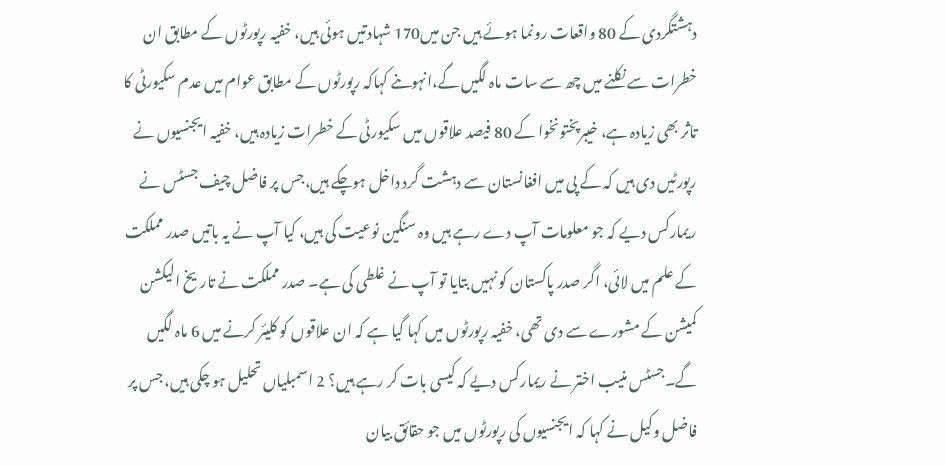دہشتگردی کے 80 واقعات رونما ہوئے ہیں جن میں170 شہادتیں ہوئی ہیں، خفیہ رپورٹوں کے مطابق ان خطرات سے نکلنے میں چھ سے سات ماہ لگیں گے،انہوںنے کہاکہ رپورٹوں کے مطابق عوام میں عدم سکیورٹی کا تاثر بھی زیادہ ہے، خیبرپختونخوا کے 80 فیصد علاقوں میں سکیورٹی کے خطرات زیادہ ہیں، خفیہ ایجنسیوں نے رپورٹیں دی ہیں کہ کے پی میں افغانستان سے دہشت گرد داخل ہوچکے ہیں،جس پر فاضل چیف جسٹس نے ریمارکس دیے کہ جو معلومات آپ دے رہے ہیں وہ سنگین نوعیت کی ہیں، کیا آپ نے یہ باتیں صدر مملکت کے علم میں لائی، اگر صدر پاکستان کو نہیں بتایا تو آپ نے غلطی کی ہے۔ صدر مملکت نے تاریخ الیکشن کمیشن کے مشورے سے دی تھی، خفیہ رپورٹوں میں کہا گیا ہے کہ ان علاقوں کو کلیئر کرنے میں 6 ماہ لگیں گے۔جسٹس منیب اختر نے ریمارکس دیے کہ کیسی بات کر رہے ہیں؟ 2 اسمبلیاں تحلیل ہو چکی ہیں، جس پر فاضل وکیل نے کہا کہ ایجنسیوں کی رپورٹوں میں جو حقائق بیان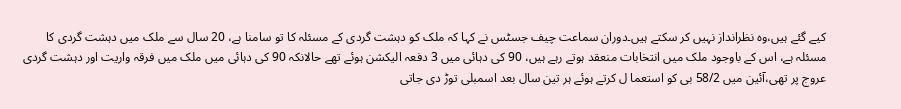کیے گئے ہیں،وہ نظرانداز نہیں کر سکتے ہیں۔دوران سماعت چیف جسٹس نے کہا کہ ملک کو دہشت گردی کے مسئلہ کا تو سامنا ہے، 20 سال سے ملک میں دہشت گردی کا مسئلہ ہے، اس کے باوجود ملک میں انتخابات منعقد ہوتے رہے ہیں، 90 کی دہائی میں 3 دفعہ الیکشن ہوئے تھے حالانکہ 90 کی دہائی میں ملک میں فرقہ واریت اور دہشت گردی عروج پر تھی،آئین میں 58/2 بی کو استعما ل کرتے ہوئے ہر تین سال بعد اسمبلی توڑ دی جاتی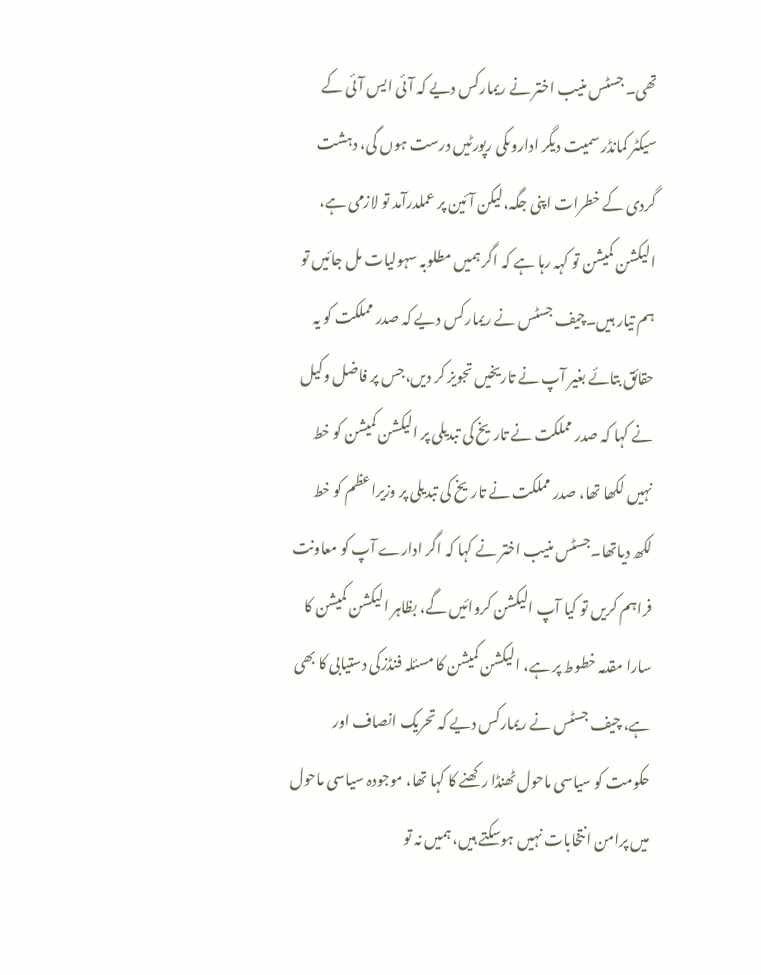تھی۔ جسٹس منیب اختر نے ریمارکس دیے کہ آئی ایس آئی کے سیکٹر کمانڈر سمیت دیگر اداروںکی رپورٹیں درست ہوں گی، دہشت گردی کے خطرات اپنی جگہ،لیکن آئین پر عملدرآمد تو لازمی ہے، الیکشن کمیشن تو کہہ رہا ہے کہ اگر ہمیں مطلوبہ سہولیات مل جائیں تو ہم تیار ہیں۔چیف جسٹس نے ریمارکس دیے کہ صدر مملکت کو یہ حقائق بتائے بغیر آپ نے تاریخیں تجویز کر دیں،جس پر فاضل وکیل نے کہا کہ صدر مملکت نے تاریخ کی تبدیلی پر الیکشن کمیشن کو خط نہیں لکھا تھا، صدر مملکت نے تاریخ کی تبدیلی پر وزیراعظم کو خط لکھ دیاتھا۔جسٹس منیب اختر نے کہا کہ اگر ادارے آپ کو معاونت فراہم کریں تو کیا آپ الیکشن کروائیں گے، بظاہر الیکشن کمیشن کا سارا مقدمہ خطوط پر ہے، الیکشن کمیشن کا مسئلہ فنڈزکی دستیابی کا بھی ہے، چیف جسٹس نے ریمارکس دیے کہ تحریک انصاف اور حکومت کو سیاسی ماحول ٹھنڈا رکھنے کا کہا تھا، موجودہ سیاسی ماحول میں پرامن انتخابات نہیں ہوسکتے ہیں، ہمیں نہ تو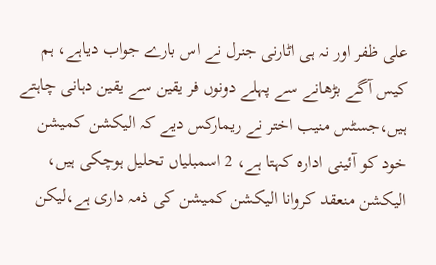علی ظفر اور نہ ہی اٹارنی جنرل نے اس بارے جواب دیاہے، ہم کیس آگے بڑھانے سے پہلے دونوں فر یقین سے یقین دہانی چاہتے ہیں،جسٹس منیب اختر نے ریمارکس دیے کہ الیکشن کمیشن خود کو آئینی ادارہ کہتا ہے، 2 اسمبلیاں تحلیل ہوچکی ہیں، الیکشن منعقد کروانا الیکشن کمیشن کی ذمہ داری ہے،لیکن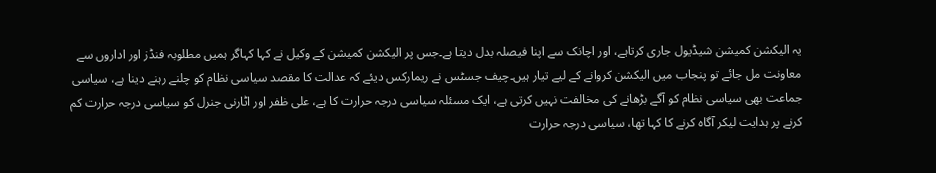یہ الیکشن کمیشن شیڈیول جاری کرتاہے، اور اچانک سے اپنا فیصلہ بدل دیتا ہے۔جس پر الیکشن کمیشن کے وکیل نے کہا کہاگر ہمیں مطلوبہ فنڈز اور اداروں سے معاونت مل جائے تو پنجاب میں الیکشن کروانے کے لیے تیار ہیں۔چیف جسٹس نے ریمارکس دیئے کہ عدالت کا مقصد سیاسی نظام کو چلنے رہنے دینا ہے، سیاسی جماعت بھی سیاسی نظام کو آگے بڑھانے کی مخالفت نہیں کرتی ہے، ایک مسئلہ سیاسی درجہ حرارت کا ہے، علی ظفر اور اٹارنی جنرل کو سیاسی درجہ حرارت کم کرنے پر ہدایت لیکر آگاہ کرنے کا کہا تھا، سیاسی درجہ حرارت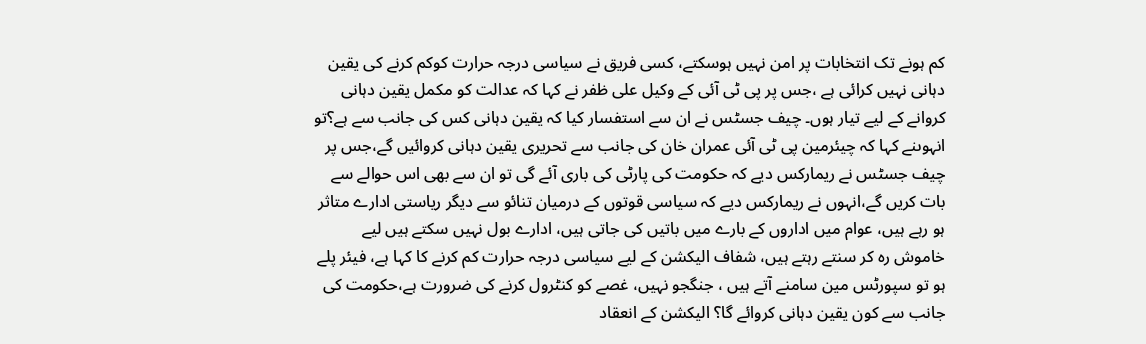کم ہونے تک انتخابات پر امن نہیں ہوسکتے، کسی فریق نے سیاسی درجہ حرارت کوکم کرنے کی یقین دہانی نہیں کرائی ہے ،جس پر پی ٹی آئی کے وکیل علی ظفر نے کہا کہ عدالت کو مکمل یقین دہانی کروانے کے لیے تیار ہوں۔ چیف جسٹس نے ان سے استفسار کیا کہ یقین دہانی کس کی جانب سے ہے؟تو انہوںنے کہا کہ چیئرمین پی ٹی آئی عمران خان کی جانب سے تحریری یقین دہانی کروائیں گے،جس پر چیف جسٹس نے ریمارکس دیے کہ حکومت کی پارٹی کی باری آئے گی تو ان سے بھی اس حوالے سے بات کریں گے،انہوں نے ریمارکس دیے کہ سیاسی قوتوں کے درمیان تنائو سے دیگر ریاستی ادارے متاثر ہو رہے ہیں، عوام میں اداروں کے بارے میں باتیں کی جاتی ہیں، ادارے بول نہیں سکتے ہیں لیے خاموش رہ کر سنتے رہتے ہیں، شفاف الیکشن کے لیے سیاسی درجہ حرارت کم کرنے کا کہا ہے، فیئر پلے ہو تو سپورٹس مین سامنے آتے ہیں ، جنگجو نہیں، غصے کو کنٹرول کرنے کی ضرورت ہے،حکومت کی جانب سے کون یقین دہانی کروائے گا؟ الیکشن کے انعقاد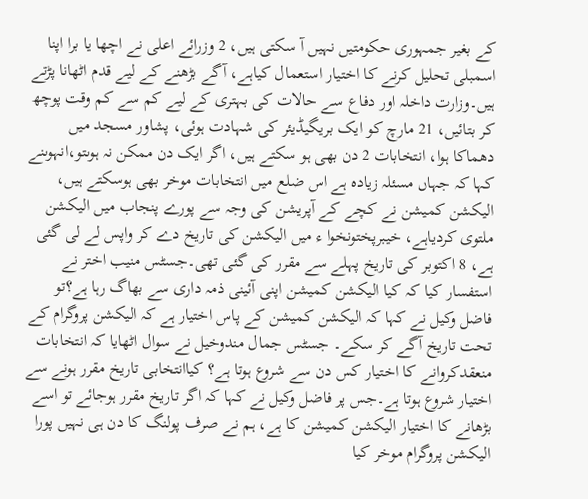کے بغیر جمہوری حکومتیں نہیں آ سکتی ہیں، 2 وزرائے اعلی نے اچھا یا برا اپنا اسمبلی تحلیل کرنے کا اختیار استعمال کیاہے، آگے بڑھنے کے لیے قدم اٹھانا پڑتے ہیں۔وزارت داخلہ اور دفاع سے حالات کی بہتری کے لیے کم سے کم وقت پوچھ کر بتائیں، 21 مارچ کو ایک بریگیڈیئر کی شہادت ہوئی، پشاور مسجد میں دھماکا ہوا، انتخابات 2 دن بھی ہو سکتے ہیں، اگر ایک دن ممکن نہ ہوںتو،انہوںنے کہا کہ جہاں مسئلہ زیادہ ہے اس ضلع میں انتخابات موخر بھی ہوسکتے ہیں، الیکشن کمیشن نے کچے کے آپریشن کی وجہ سے پورے پنجاب میں الیکشن ملتوی کردیاہے، خیبرپختونخوا ء میں الیکشن کی تاریخ دے کر واپس لے لی گئی ہے، 8 اکتوبر کی تاریخ پہلے سے مقرر کی گئی تھی۔جسٹس منیب اختر نے استفسار کیا کہ کیا الیکشن کمیشن اپنی آئینی ذمہ داری سے بھاگ رہا ہے؟تو فاضل وکیل نے کہا کہ الیکشن کمیشن کے پاس اختیار ہے کہ الیکشن پروگرام کے تحت تاریخ آگے کر سکے۔ جسٹس جمال مندوخیل نے سوال اٹھایا کہ انتخابات منعقدکروانے کا اختیار کس دن سے شروع ہوتا ہے؟ کیاانتخابی تاریخ مقرر ہونے سے اختیار شروع ہوتا ہے۔جس پر فاضل وکیل نے کہا کہ اگر تاریخ مقرر ہوجائے تو اسے بڑھانے کا اختیار الیکشن کمیشن کا ہے، ہم نے صرف پولنگ کا دن ہی نہیں پورا الیکشن پروگرام موخر کیا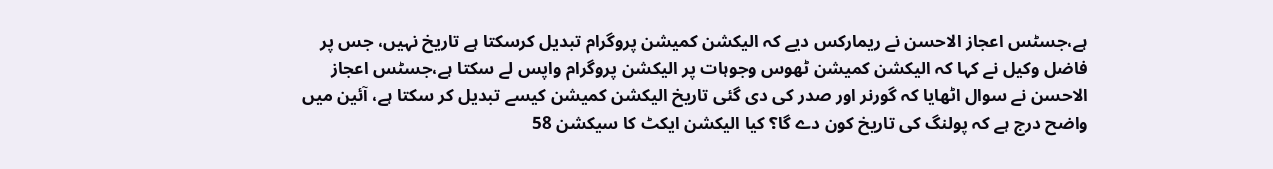ہے،جسٹس اعجاز الاحسن نے ریمارکس دیے کہ الیکشن کمیشن پروگرام تبدیل کرسکتا ہے تاریخ نہیں، جس پر فاضل وکیل نے کہا کہ الیکشن کمیشن ٹھوس وجوہات پر الیکشن پروگرام واپس لے سکتا ہے،جسٹس اعجاز الاحسن نے سوال اٹھایا کہ گورنر اور صدر کی دی گئی تاریخ الیکشن کمیشن کیسے تبدیل کر سکتا ہے، آئین میں واضح درج ہے کہ پولنگ کی تاریخ کون دے گا؟ کیا الیکشن ایکٹ کا سیکشن 58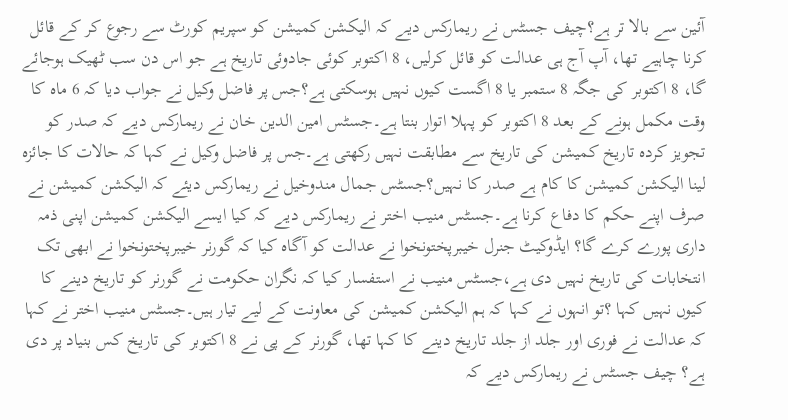آئین سے بالا تر ہے؟چیف جسٹس نے ریمارکس دیے کہ الیکشن کمیشن کو سپریم کورٹ سے رجوع کر کے قائل کرنا چاہیے تھا، آپ آج ہی عدالت کو قائل کرلیں، 8 اکتوبر کوئی جادوئی تاریخ ہے جو اس دن سب ٹھیک ہوجائے گا، 8 اکتوبر کی جگہ 8 ستمبر یا 8 اگست کیوں نہیں ہوسکتی ہے؟جس پر فاضل وکیل نے جواب دیا کہ 6 ماہ کا وقت مکمل ہونے کے بعد 8 اکتوبر کو پہلا اتوار بنتا ہے۔جسٹس امین الدین خان نے ریمارکس دیے کہ صدر کو تجویز کردہ تاریخ کمیشن کی تاریخ سے مطابقت نہیں رکھتی ہے۔جس پر فاضل وکیل نے کہا کہ حالات کا جائزہ لینا الیکشن کمیشن کا کام ہے صدر کا نہیں؟جسٹس جمال مندوخیل نے ریمارکس دیئے کہ الیکشن کمیشن نے صرف اپنے حکم کا دفاع کرنا ہے۔جسٹس منیب اختر نے ریمارکس دیے کہ کیا ایسے الیکشن کمیشن اپنی ذمہ داری پورے کرے گا؟ ایڈوکیٹ جنرل خیبرپختونخوا نے عدالت کو آگاہ کیا کہ گورنر خیبرپختونخوا نے ابھی تک انتخابات کی تاریخ نہیں دی ہے،جسٹس منیب نے استفسار کیا کہ نگران حکومت نے گورنر کو تاریخ دینے کا کیوں نہیں کہا ؟تو انہوں نے کہا کہ ہم الیکشن کمیشن کی معاونت کے لیے تیار ہیں۔جسٹس منیب اختر نے کہا کہ عدالت نے فوری اور جلد از جلد تاریخ دینے کا کہا تھا، گورنر کے پی نے 8 اکتوبر کی تاریخ کس بنیاد پر دی ہے؟ چیف جسٹس نے ریمارکس دیے کہ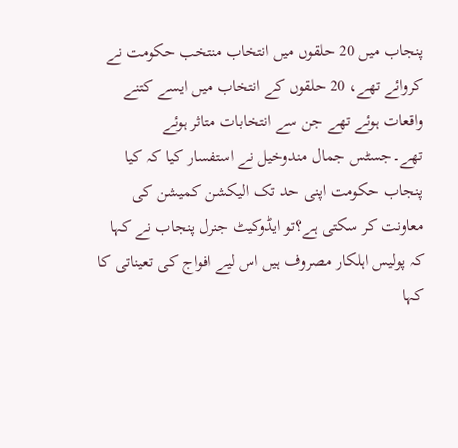پنجاب میں 20 حلقوں میں انتخاب منتخب حکومت نے کروائے تھے، 20 حلقوں کے انتخاب میں ایسے کتنے واقعات ہوئے تھے جن سے انتخابات متاثر ہوئے تھے۔جسٹس جمال مندوخیل نے استفسار کیا کہ کیا پنجاب حکومت اپنی حد تک الیکشن کمیشن کی معاونت کر سکتی ہے؟تو ایڈوکیٹ جنرل پنجاب نے کہا کہ پولیس اہلکار مصروف ہیں اس لیے افواج کی تعیناتی کا کہا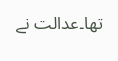تھا۔عدالت نے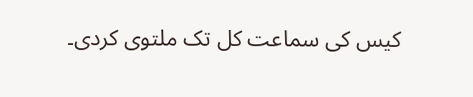کیس کی سماعت کل تک ملتوی کردی۔